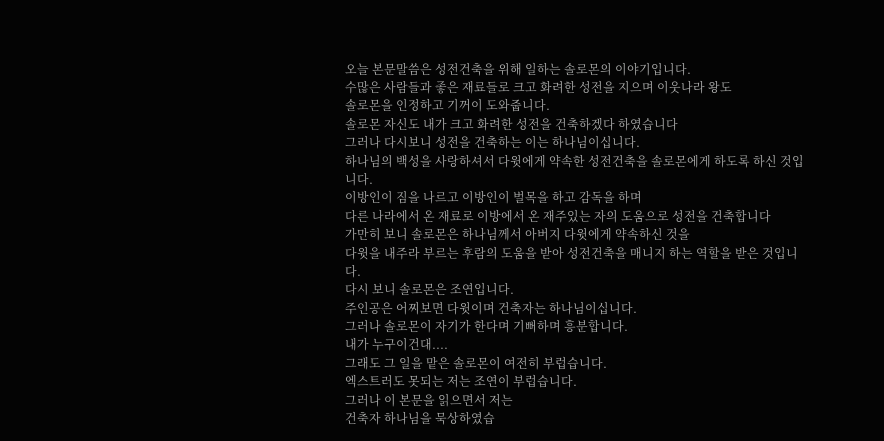오늘 본문말씀은 성전건축을 위해 일하는 솔로몬의 이야기입니다.
수많은 사람들과 좋은 재료들로 크고 화려한 성전을 지으며 이웃나라 왕도
솔로몬을 인정하고 기꺼이 도와줍니다.
솔로몬 자신도 내가 크고 화려한 성전을 건축하겠다 하였습니다
그러나 다시보니 성전을 건축하는 이는 하나님이십니다.
하나님의 백성을 사랑하셔서 다윗에게 약속한 성전건축을 솔로몬에게 하도록 하신 것입니다.
이방인이 짐을 나르고 이방인이 벌목을 하고 감독을 하며
다른 나라에서 온 재료로 이방에서 온 재주있는 자의 도움으로 성전을 건축합니다
가만히 보니 솔로몬은 하나님께서 아버지 다윗에게 약속하신 것을
다윗을 내주라 부르는 후람의 도움을 받아 성전건축을 매니지 하는 역할을 받은 것입니다.
다시 보니 솔로몬은 조연입니다.
주인공은 어찌보면 다윗이며 건축자는 하나님이십니다.
그러나 솔로몬이 자기가 한다며 기뻐하며 흥분합니다.
내가 누구이건대....
그래도 그 일을 맡은 솔로몬이 여전히 부럽습니다.
엑스트러도 못되는 저는 조연이 부럽습니다.
그러나 이 본문을 읽으면서 저는
건축자 하나님을 묵상하였습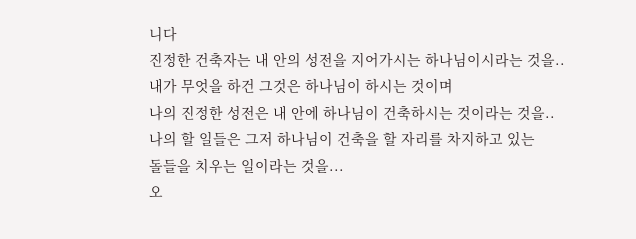니다
진정한 건축자는 내 안의 성전을 지어가시는 하나님이시라는 것을..
내가 무엇을 하건 그것은 하나님이 하시는 것이며
나의 진정한 성전은 내 안에 하나님이 건축하시는 것이라는 것을..
나의 할 일들은 그저 하나님이 건축을 할 자리를 차지하고 있는
돌들을 치우는 일이라는 것을...
오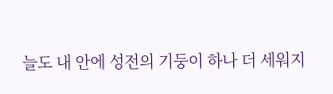늘도 내 안에 성전의 기둥이 하나 더 세워지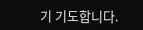기 기도합니다.